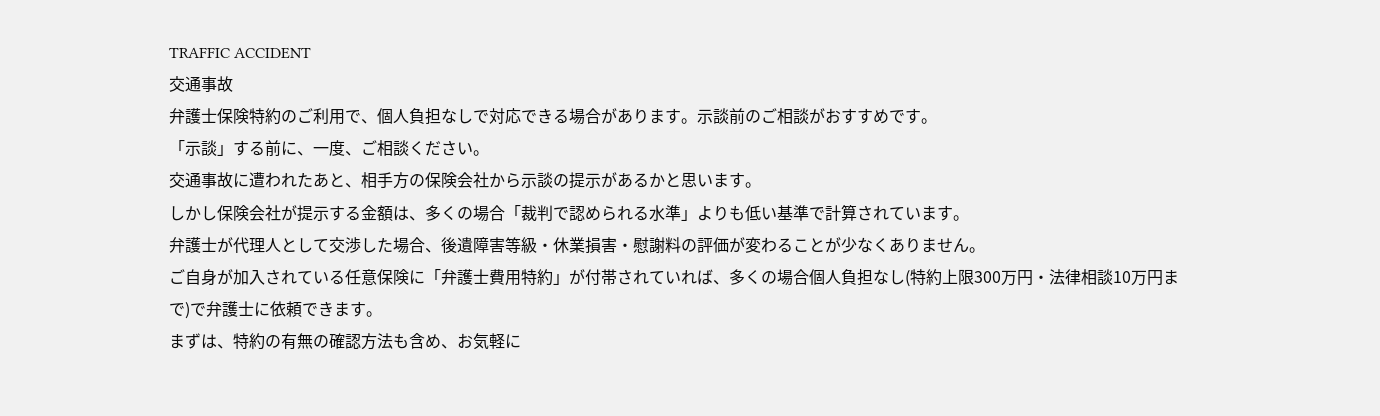TRAFFIC ACCIDENT
交通事故
弁護士保険特約のご利用で、個人負担なしで対応できる場合があります。示談前のご相談がおすすめです。
「示談」する前に、一度、ご相談ください。
交通事故に遭われたあと、相手方の保険会社から示談の提示があるかと思います。
しかし保険会社が提示する金額は、多くの場合「裁判で認められる水準」よりも低い基準で計算されています。
弁護士が代理人として交渉した場合、後遺障害等級・休業損害・慰謝料の評価が変わることが少なくありません。
ご自身が加入されている任意保険に「弁護士費用特約」が付帯されていれば、多くの場合個人負担なし(特約上限300万円・法律相談10万円まで)で弁護士に依頼できます。
まずは、特約の有無の確認方法も含め、お気軽に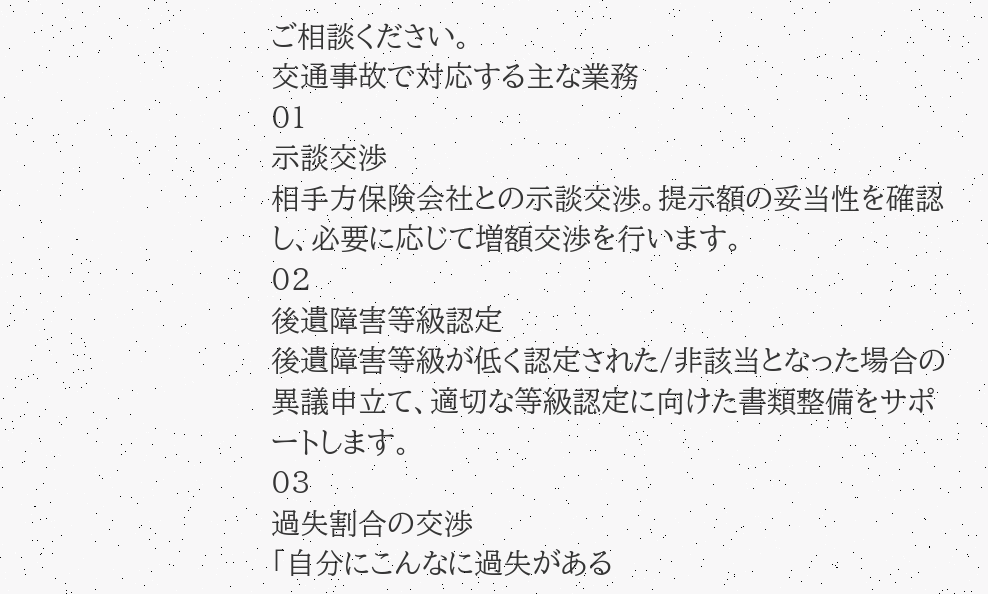ご相談ください。
交通事故で対応する主な業務
01
示談交渉
相手方保険会社との示談交渉。提示額の妥当性を確認し、必要に応じて増額交渉を行います。
02
後遺障害等級認定
後遺障害等級が低く認定された/非該当となった場合の異議申立て、適切な等級認定に向けた書類整備をサポートします。
03
過失割合の交渉
「自分にこんなに過失がある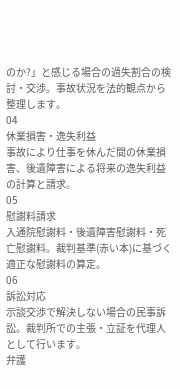のか?」と感じる場合の過失割合の検討・交渉。事故状況を法的観点から整理します。
04
休業損害・逸失利益
事故により仕事を休んだ間の休業損害、後遺障害による将来の逸失利益の計算と請求。
05
慰謝料請求
入通院慰謝料・後遺障害慰謝料・死亡慰謝料。裁判基準(赤い本)に基づく適正な慰謝料の算定。
06
訴訟対応
示談交渉で解決しない場合の民事訴訟。裁判所での主張・立証を代理人として行います。
弁護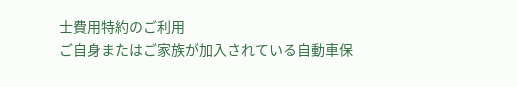士費用特約のご利用
ご自身またはご家族が加入されている自動車保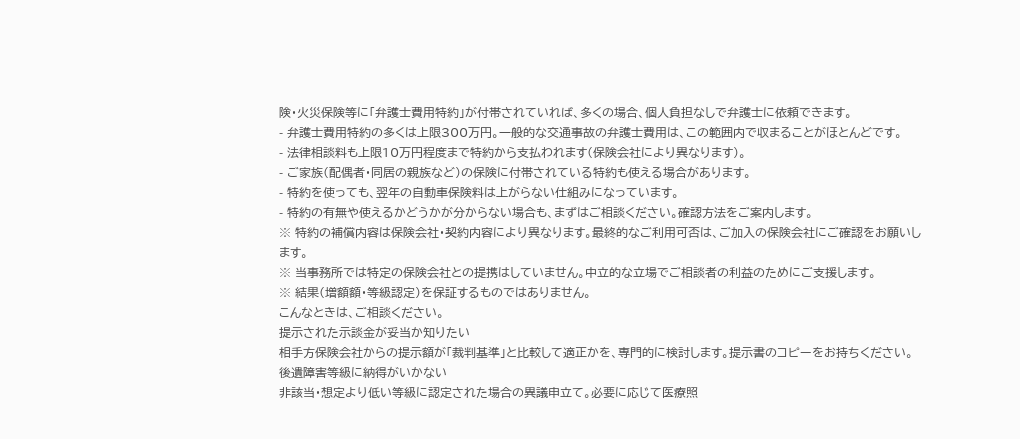険・火災保険等に「弁護士費用特約」が付帯されていれば、多くの場合、個人負担なしで弁護士に依頼できます。
- 弁護士費用特約の多くは上限300万円。一般的な交通事故の弁護士費用は、この範囲内で収まることがほとんどです。
- 法律相談料も上限10万円程度まで特約から支払われます(保険会社により異なります)。
- ご家族(配偶者・同居の親族など)の保険に付帯されている特約も使える場合があります。
- 特約を使っても、翌年の自動車保険料は上がらない仕組みになっています。
- 特約の有無や使えるかどうかが分からない場合も、まずはご相談ください。確認方法をご案内します。
※ 特約の補償内容は保険会社・契約内容により異なります。最終的なご利用可否は、ご加入の保険会社にご確認をお願いします。
※ 当事務所では特定の保険会社との提携はしていません。中立的な立場でご相談者の利益のためにご支援します。
※ 結果(増額額・等級認定)を保証するものではありません。
こんなときは、ご相談ください。
提示された示談金が妥当か知りたい
相手方保険会社からの提示額が「裁判基準」と比較して適正かを、専門的に検討します。提示書のコピーをお持ちください。
後遺障害等級に納得がいかない
非該当・想定より低い等級に認定された場合の異議申立て。必要に応じて医療照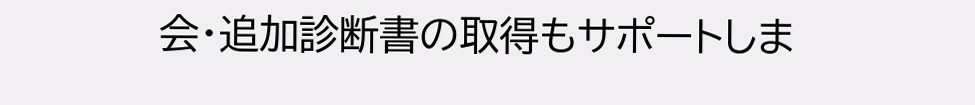会・追加診断書の取得もサポートしま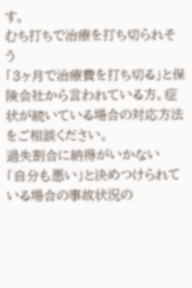す。
むち打ちで治療を打ち切られそう
「3ヶ月で治療費を打ち切る」と保険会社から言われている方。症状が続いている場合の対応方法をご相談ください。
過失割合に納得がいかない
「自分も悪い」と決めつけられている場合の事故状況の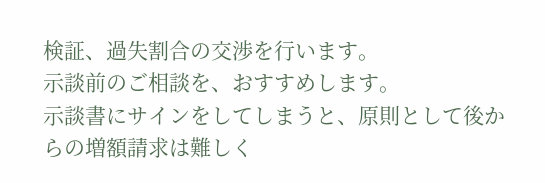検証、過失割合の交渉を行います。
示談前のご相談を、おすすめします。
示談書にサインをしてしまうと、原則として後からの増額請求は難しく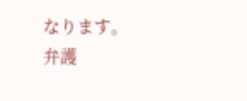なります。
弁護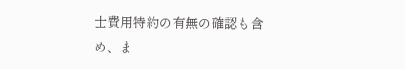士費用特約の有無の確認も含め、ま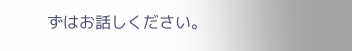ずはお話しください。